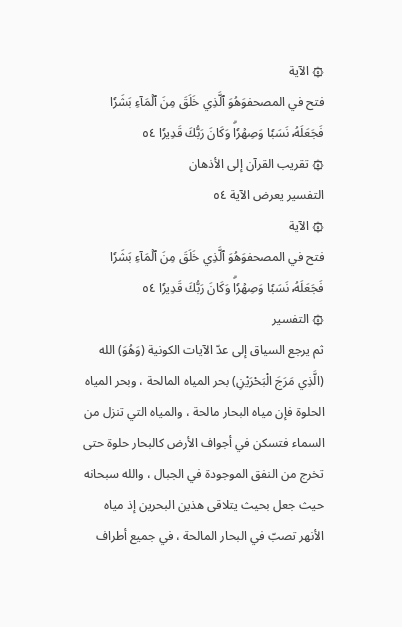۞ الآية
فتح في المصحفوَهُوَ ٱلَّذِي خَلَقَ مِنَ ٱلۡمَآءِ بَشَرٗا فَجَعَلَهُۥ نَسَبٗا وَصِهۡرٗاۗ وَكَانَ رَبُّكَ قَدِيرٗا ٥٤
۞ تقريب القرآن إلى الأذهان
التفسير يعرض الآية ٥٤
۞ الآية
فتح في المصحفوَهُوَ ٱلَّذِي خَلَقَ مِنَ ٱلۡمَآءِ بَشَرٗا فَجَعَلَهُۥ نَسَبٗا وَصِهۡرٗاۗ وَكَانَ رَبُّكَ قَدِيرٗا ٥٤
۞ التفسير
ثم يرجع السياق إلى عدّ الآيات الكونية (وَهُوَ) الله (الَّذِي مَرَجَ الْبَحْرَيْنِ) بحر المياه المالحة ، وبحر المياه الحلوة فإن مياه البحار مالحة ، والمياه التي تنزل من السماء فتسكن في أجواف الأرض كالبحار حلوة حتى تخرج من النفق الموجودة في الجبال ، والله سبحانه حيث جعل بحيث يتلاقى هذين البحرين إذ مياه الأنهر تصبّ في البحار المالحة ، في جميع أطراف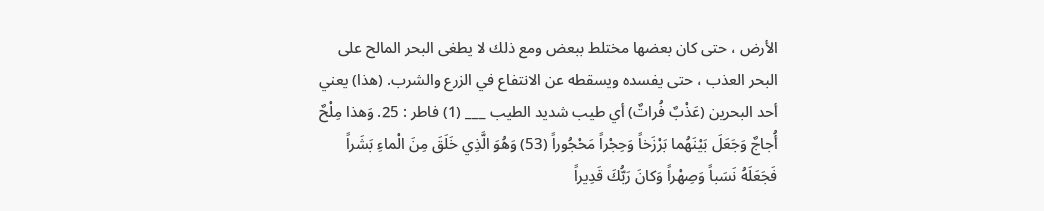الأرض ، حتى كان بعضها مختلط ببعض ومع ذلك لا يطغى البحر المالح على البحر العذب ، حتى يفسده ويسقطه عن الانتفاع في الزرع والشرب. (هذا) يعني أحد البحرين (عَذْبٌ فُراتٌ) أي طيب شديد الطيب ___ (1) فاطر : 25. وَهذا مِلْحٌ أُجاجٌ وَجَعَلَ بَيْنَهُما بَرْزَخاً وَحِجْراً مَحْجُوراً (53) وَهُوَ الَّذِي خَلَقَ مِنَ الْماءِ بَشَراً فَجَعَلَهُ نَسَباً وَصِهْراً وَكانَ رَبُّكَ قَدِيراً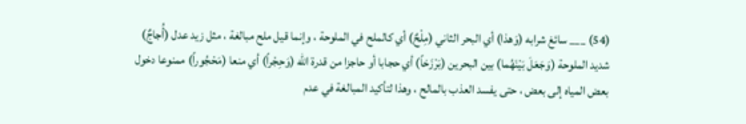(54) ___ سائغ شرابه (وَهذا) أي البحر الثاني (مِلْحٌ) أي كالملح في الملوحة ، وإنما قيل ملح مبالغة ، مثل زيد عدل (أُجاجٌ) شديد الملوحة (وَجَعَلَ بَيْنَهُما) بين البحرين (بَرْزَخاً) أي حجابا أو حاجزا من قدرة الله (وَحِجْراً) أي منعا (مَحْجُوراً) ممنوعا دخول بعض المياه إلى بعض ، حتى يفسد العذب بالمالح ، وهذا لتأكيد المبالغة في عدم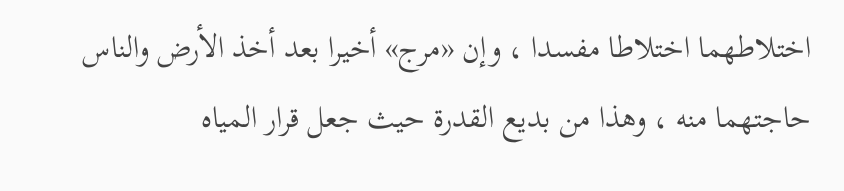اختلاطهما اختلاطا مفسدا ، وإن «مرج» أخيرا بعد أخذ الأرض والناس حاجتهما منه ، وهذا من بديع القدرة حيث جعل قرار المياه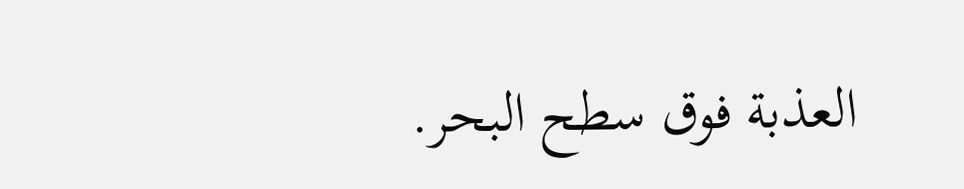العذبة فوق سطح البحر.